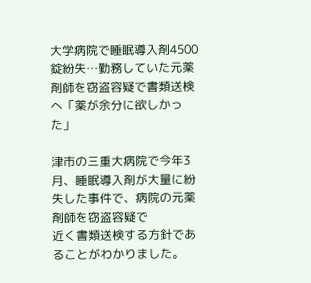大学病院で睡眠導入剤4500錠紛失…勤務していた元薬剤師を窃盗容疑で書類送検へ「薬が余分に欲しかった」

津市の三重大病院で今年3月、睡眠導入剤が大量に紛失した事件で、病院の元薬剤師を窃盗容疑で
近く書類送検する方針であることがわかりました。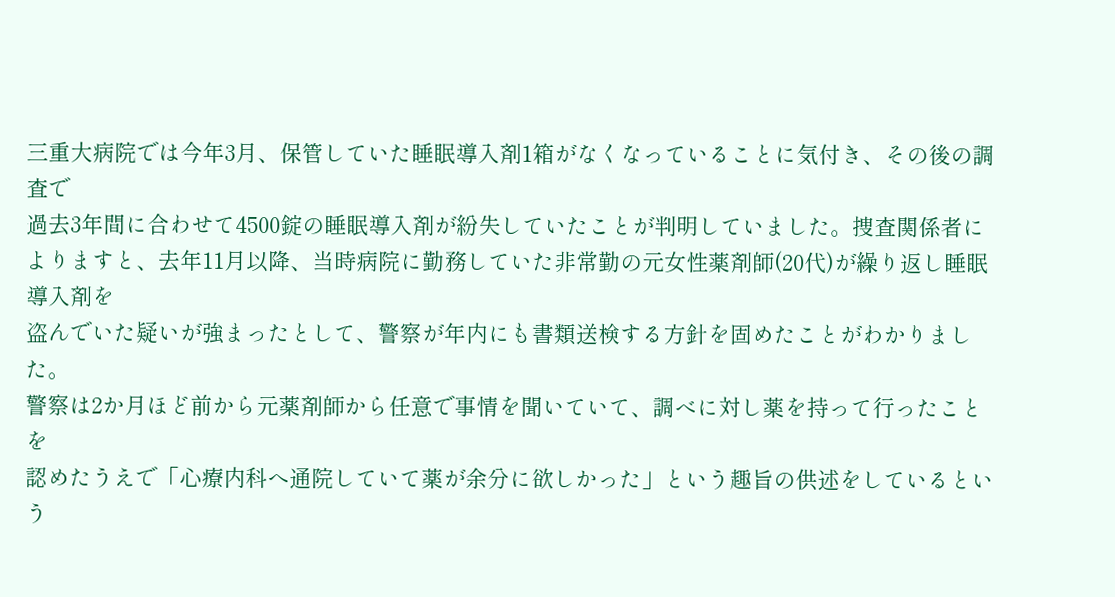三重大病院では今年3月、保管していた睡眠導入剤1箱がなくなっていることに気付き、その後の調査で
過去3年間に合わせて4500錠の睡眠導入剤が紛失していたことが判明していました。捜査関係者に
よりますと、去年11月以降、当時病院に勤務していた非常勤の元女性薬剤師(20代)が繰り返し睡眠導入剤を
盗んでいた疑いが強まったとして、警察が年内にも書類送検する方針を固めたことがわかりました。
警察は2か月ほど前から元薬剤師から任意で事情を聞いていて、調べに対し薬を持って行ったことを
認めたうえで「心療内科へ通院していて薬が余分に欲しかった」という趣旨の供述をしているという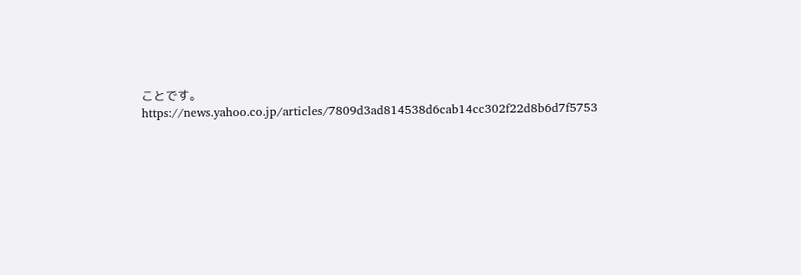ことです。
https://news.yahoo.co.jp/articles/7809d3ad814538d6cab14cc302f22d8b6d7f5753